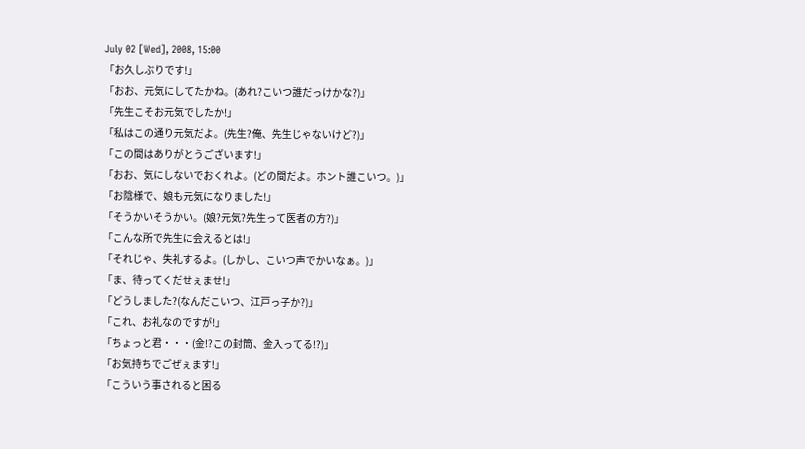July 02 [Wed], 2008, 15:00
「お久しぶりです!」
「おお、元気にしてたかね。(あれ?こいつ誰だっけかな?)」
「先生こそお元気でしたか!」
「私はこの通り元気だよ。(先生?俺、先生じゃないけど?)」
「この間はありがとうございます!」
「おお、気にしないでおくれよ。(どの間だよ。ホント誰こいつ。)」
「お陰様で、娘も元気になりました!」
「そうかいそうかい。(娘?元気?先生って医者の方?)」
「こんな所で先生に会えるとは!」
「それじゃ、失礼するよ。(しかし、こいつ声でかいなぁ。)」
「ま、待ってくだせぇませ!」
「どうしました?(なんだこいつ、江戸っ子か?)」
「これ、お礼なのですが!」
「ちょっと君・・・(金!?この封筒、金入ってる!?)」
「お気持ちでごぜぇます!」
「こういう事されると困る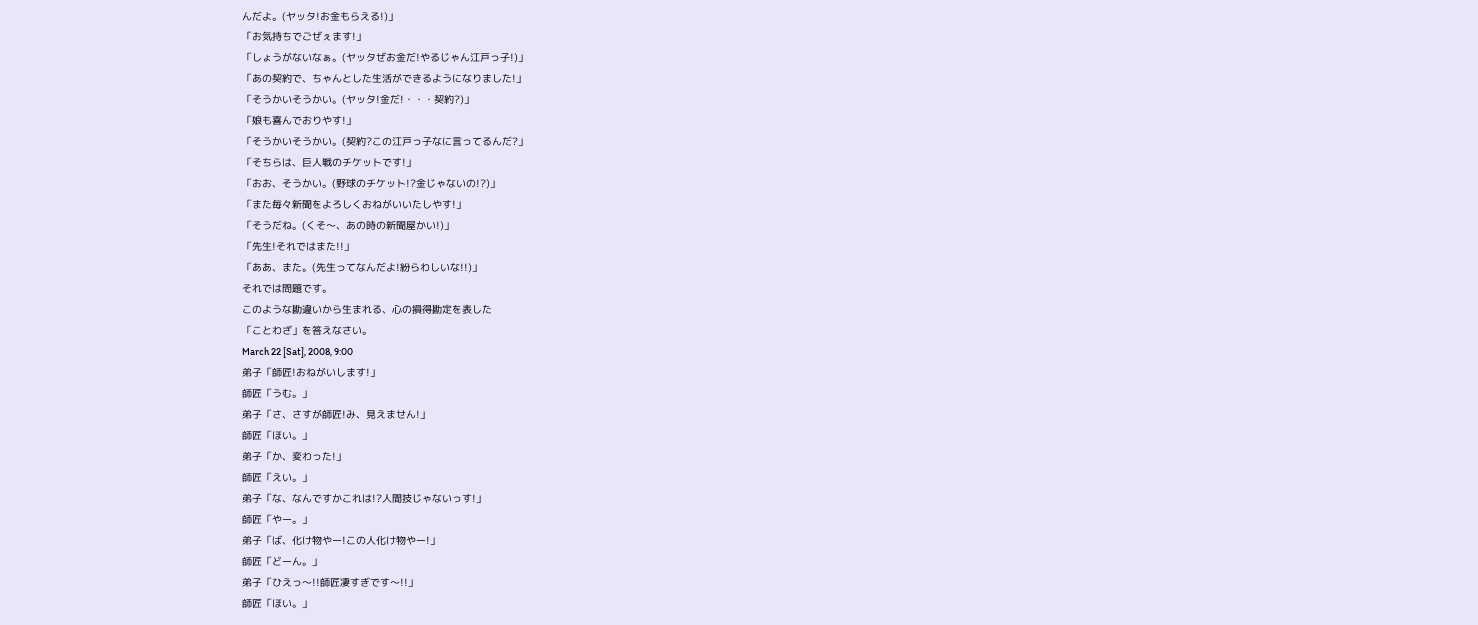んだよ。(ヤッタ!お金もらえる!)」
「お気持ちでごぜぇます!」
「しょうがないなぁ。(ヤッタぜお金だ!やるじゃん江戸っ子!)」
「あの契約で、ちゃんとした生活ができるようになりました!」
「そうかいそうかい。(ヤッタ!金だ!・・・契約?)」
「娘も喜んでおりやす!」
「そうかいそうかい。(契約?この江戸っ子なに言ってるんだ?」
「そちらは、巨人戦のチケットです!」
「おお、そうかい。(野球のチケット!?金じゃないの!?)」
「また毎々新聞をよろしくおねがいいたしやす!」
「そうだね。(くそ〜、あの時の新聞屋かい!)」
「先生!それではまた!!」
「ああ、また。(先生ってなんだよ!紛らわしいな!!)」
それでは問題です。
このような勘違いから生まれる、心の損得勘定を表した
「ことわざ」を答えなさい。
March 22 [Sat], 2008, 9:00
弟子「師匠!おねがいします!」
師匠「うむ。」
弟子「さ、さすが師匠!み、見えません!」
師匠「ほい。」
弟子「か、変わった!」
師匠「えい。」
弟子「な、なんですかこれは!?人間技じゃないっす!」
師匠「やー。」
弟子「ば、化け物やー!この人化け物やー!」
師匠「どーん。」
弟子「ひえっ〜!!師匠凄すぎです〜!!」
師匠「ほい。」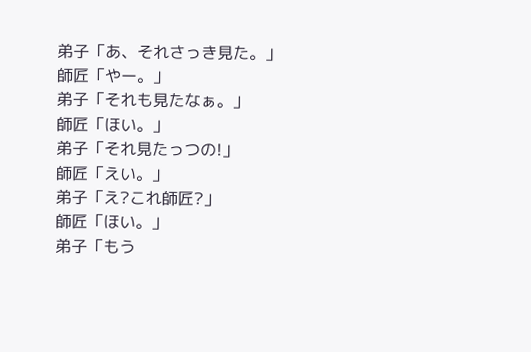弟子「あ、それさっき見た。」
師匠「やー。」
弟子「それも見たなぁ。」
師匠「ほい。」
弟子「それ見たっつの!」
師匠「えい。」
弟子「え?これ師匠?」
師匠「ほい。」
弟子「もう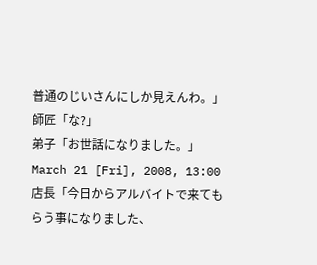普通のじいさんにしか見えんわ。」
師匠「な?」
弟子「お世話になりました。」
March 21 [Fri], 2008, 13:00
店長「今日からアルバイトで来てもらう事になりました、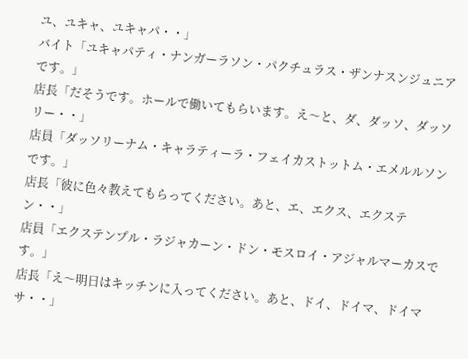ユ、ユキャ、ユキャパ・・」
バイト「ユキャパティ・ナンガーラソン・パクチュラス・ザンナスンジュニアです。」
店長「だそうです。ホールで働いてもらいます。え〜と、ダ、ダッソ、ダッソリー・・」
店員「ダッソリーナム・キャラティーラ・フェイカストットム・エメルルソンです。」
店長「彼に色々教えてもらってください。あと、エ、エクス、エクステン・・」
店員「エクステンプル・ラジャカーン・ドン・モスロイ・アジャルマーカスです。」
店長「え〜明日はキッチンに入ってください。あと、ドイ、ドイマ、ドイマサ・・」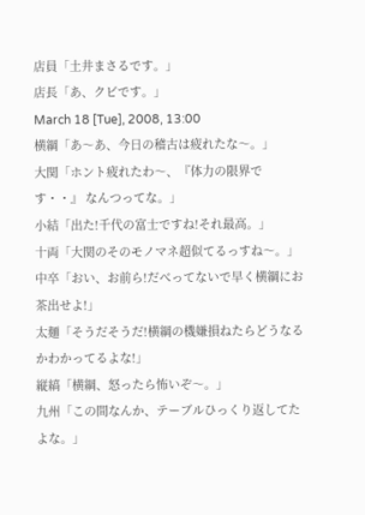店員「土井まさるです。」
店長「あ、クビです。」
March 18 [Tue], 2008, 13:00
横綱「あ〜あ、今日の稽古は疲れたな〜。」
大関「ホント疲れたわ〜、『体力の限界です・・』 なんつってな。」
小結「出た!千代の富士ですね!それ最高。」
十両「大関のそのモノマネ超似てるっすね〜。」
中卒「おい、お前ら!だべってないで早く横綱にお茶出せよ!」
太麺「そうだそうだ!横綱の機嫌損ねたらどうなるかわかってるよな!」
縦縞「横綱、怒ったら怖いぞ〜。」
九州「この間なんか、テーブルひっくり返してたよな。」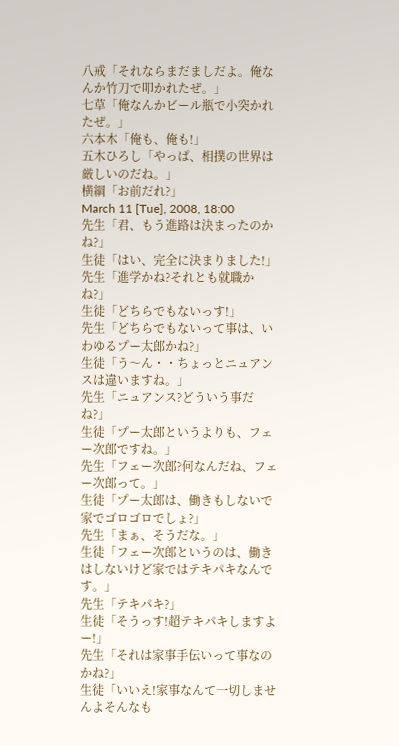八戒「それならまだましだよ。俺なんか竹刀で叩かれたぜ。」
七草「俺なんかビール瓶で小突かれたぜ。」
六本木「俺も、俺も!」
五木ひろし「やっぱ、相撲の世界は厳しいのだね。」
横綱「お前だれ?」
March 11 [Tue], 2008, 18:00
先生「君、もう進路は決まったのかね?」
生徒「はい、完全に決まりました!」
先生「進学かね?それとも就職かね?」
生徒「どちらでもないっす!」
先生「どちらでもないって事は、いわゆるプー太郎かね?」
生徒「う〜ん・・ちょっとニュアンスは違いますね。」
先生「ニュアンス?どういう事だね?」
生徒「プー太郎というよりも、フェー次郎ですね。」
先生「フェー次郎?何なんだね、フェー次郎って。」
生徒「プー太郎は、働きもしないで家でゴロゴロでしょ?」
先生「まぁ、そうだな。」
生徒「フェー次郎というのは、働きはしないけど家ではテキパキなんです。」
先生「テキパキ?」
生徒「そうっす!超テキパキしますよー!」
先生「それは家事手伝いって事なのかね?」
生徒「いいえ!家事なんて一切しませんよそんなも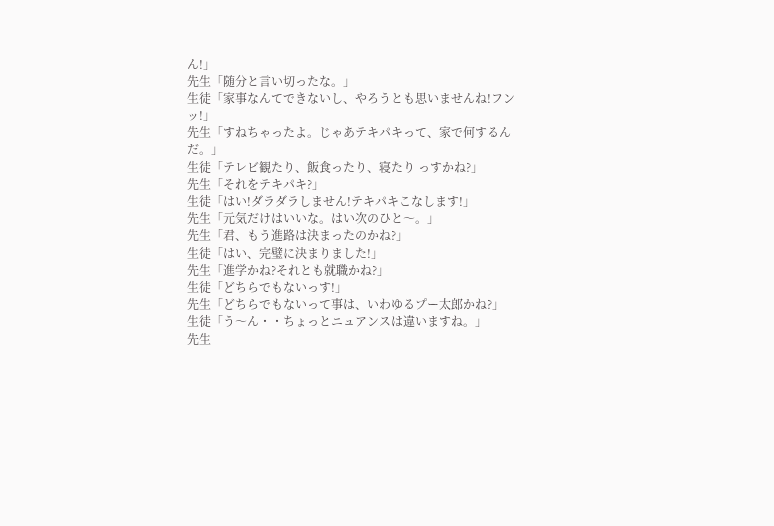ん!」
先生「随分と言い切ったな。」
生徒「家事なんてできないし、やろうとも思いませんね!フンッ!」
先生「すねちゃったよ。じゃあテキパキって、家で何するんだ。」
生徒「テレビ観たり、飯食ったり、寝たり っすかね?」
先生「それをテキパキ?」
生徒「はい!ダラダラしません!テキパキこなします!」
先生「元気だけはいいな。はい次のひと〜。」
先生「君、もう進路は決まったのかね?」
生徒「はい、完璧に決まりました!」
先生「進学かね?それとも就職かね?」
生徒「どちらでもないっす!」
先生「どちらでもないって事は、いわゆるプー太郎かね?」
生徒「う〜ん・・ちょっとニュアンスは違いますね。」
先生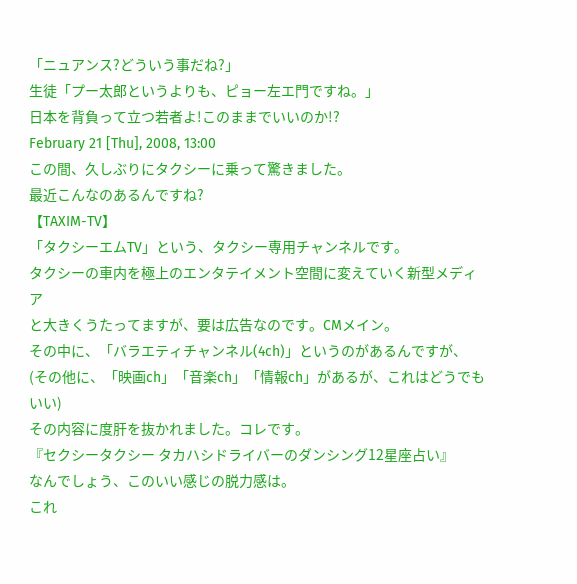「ニュアンス?どういう事だね?」
生徒「プー太郎というよりも、ピョー左エ門ですね。」
日本を背負って立つ若者よ!このままでいいのか!?
February 21 [Thu], 2008, 13:00
この間、久しぶりにタクシーに乗って驚きました。
最近こんなのあるんですね?
【TAXIM-TV】
「タクシーエムTV」という、タクシー専用チャンネルです。
タクシーの車内を極上のエンタテイメント空間に変えていく新型メディア
と大きくうたってますが、要は広告なのです。CMメイン。
その中に、「バラエティチャンネル(4ch)」というのがあるんですが、
(その他に、「映画ch」「音楽ch」「情報ch」があるが、これはどうでもいい)
その内容に度肝を抜かれました。コレです。
『セクシータクシー タカハシドライバーのダンシング12星座占い』
なんでしょう、このいい感じの脱力感は。
これ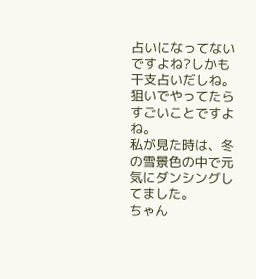占いになってないですよね?しかも干支占いだしね。
狙いでやってたらすごいことですよね。
私が見た時は、冬の雪景色の中で元気にダンシングしてました。
ちゃん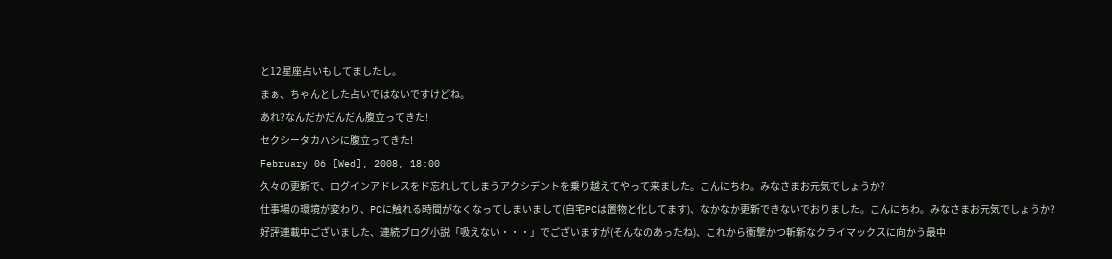と12星座占いもしてましたし。
まぁ、ちゃんとした占いではないですけどね。
あれ?なんだかだんだん腹立ってきた!
セクシータカハシに腹立ってきた!
February 06 [Wed], 2008, 18:00
久々の更新で、ログインアドレスをド忘れしてしまうアクシデントを乗り越えてやって来ました。こんにちわ。みなさまお元気でしょうか?
仕事場の環境が変わり、PCに触れる時間がなくなってしまいまして(自宅PCは置物と化してます)、なかなか更新できないでおりました。こんにちわ。みなさまお元気でしょうか?
好評連載中ございました、連続ブログ小説「吸えない・・・」でございますが(そんなのあったね)、これから衝撃かつ斬新なクライマックスに向かう最中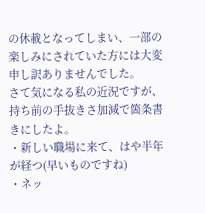の休載となってしまい、一部の楽しみにされていた方には大変申し訳ありませんでした。
さて気になる私の近況ですが、持ち前の手抜きさ加減で箇条書きにしたよ。
・新しい職場に来て、はや半年が経つ(早いものですね)
・ネッ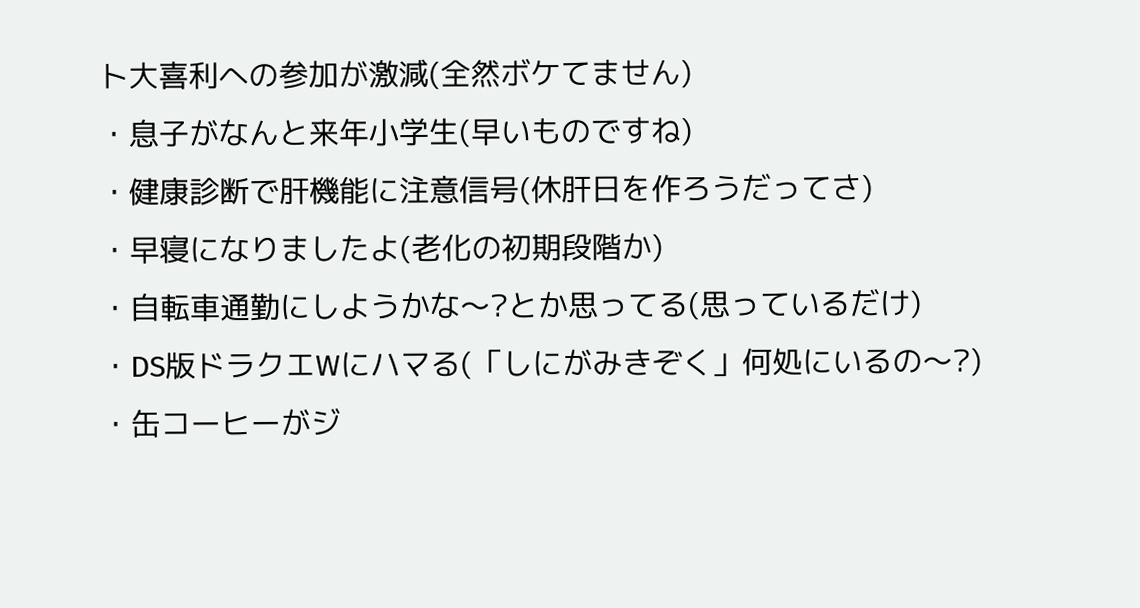ト大喜利への参加が激減(全然ボケてません)
・息子がなんと来年小学生(早いものですね)
・健康診断で肝機能に注意信号(休肝日を作ろうだってさ)
・早寝になりましたよ(老化の初期段階か)
・自転車通勤にしようかな〜?とか思ってる(思っているだけ)
・DS版ドラクエWにハマる(「しにがみきぞく」何処にいるの〜?)
・缶コーヒーがジ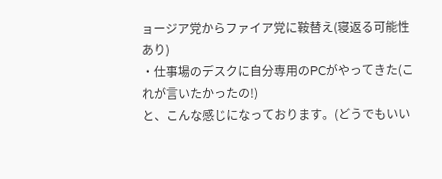ョージア党からファイア党に鞍替え(寝返る可能性あり)
・仕事場のデスクに自分専用のPCがやってきた(これが言いたかったの!)
と、こんな感じになっております。(どうでもいい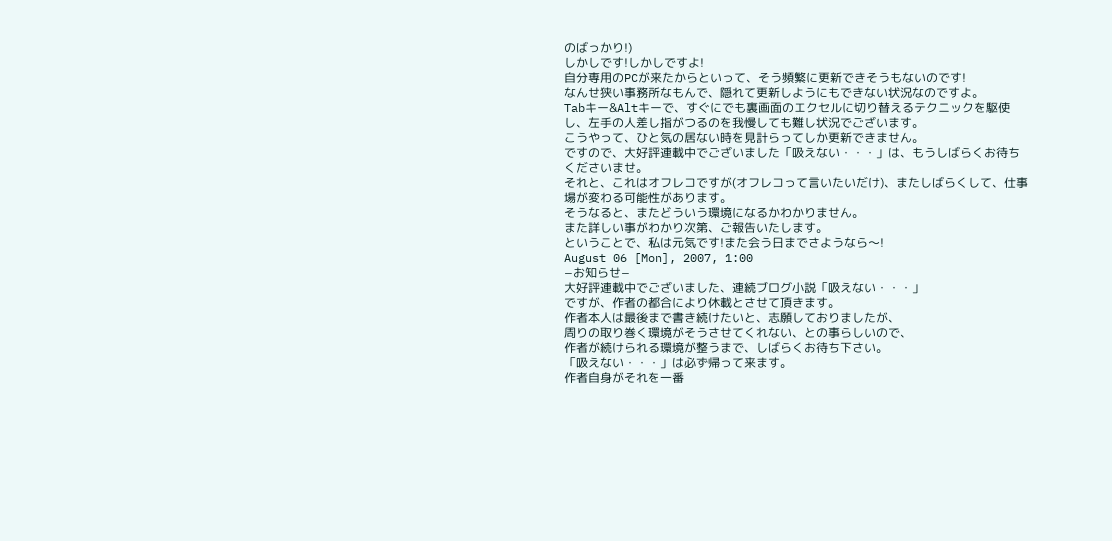のばっかり!)
しかしです!しかしですよ!
自分専用のPCが来たからといって、そう頻繁に更新できそうもないのです!
なんせ狭い事務所なもんで、隠れて更新しようにもできない状況なのですよ。
Tabキー&Altキーで、すぐにでも裏画面のエクセルに切り替えるテクニックを駆使し、左手の人差し指がつるのを我慢しても難し状況でございます。
こうやって、ひと気の居ない時を見計らってしか更新できません。
ですので、大好評連載中でございました「吸えない・・・」は、もうしばらくお待ちくださいませ。
それと、これはオフレコですが(オフレコって言いたいだけ)、またしばらくして、仕事場が変わる可能性があります。
そうなると、またどういう環境になるかわかりません。
また詳しい事がわかり次第、ご報告いたします。
ということで、私は元気です!また会う日までさようなら〜!
August 06 [Mon], 2007, 1:00
−お知らせ−
大好評連載中でございました、連続ブログ小説「吸えない・・・」
ですが、作者の都合により休載とさせて頂きます。
作者本人は最後まで書き続けたいと、志願しておりましたが、
周りの取り巻く環境がそうさせてくれない、との事らしいので、
作者が続けられる環境が整うまで、しばらくお待ち下さい。
「吸えない・・・」は必ず帰って来ます。
作者自身がそれを一番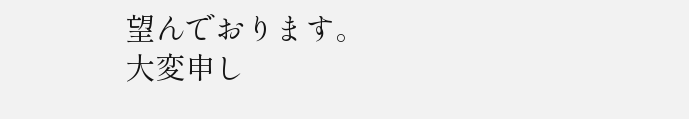望んでおります。
大変申し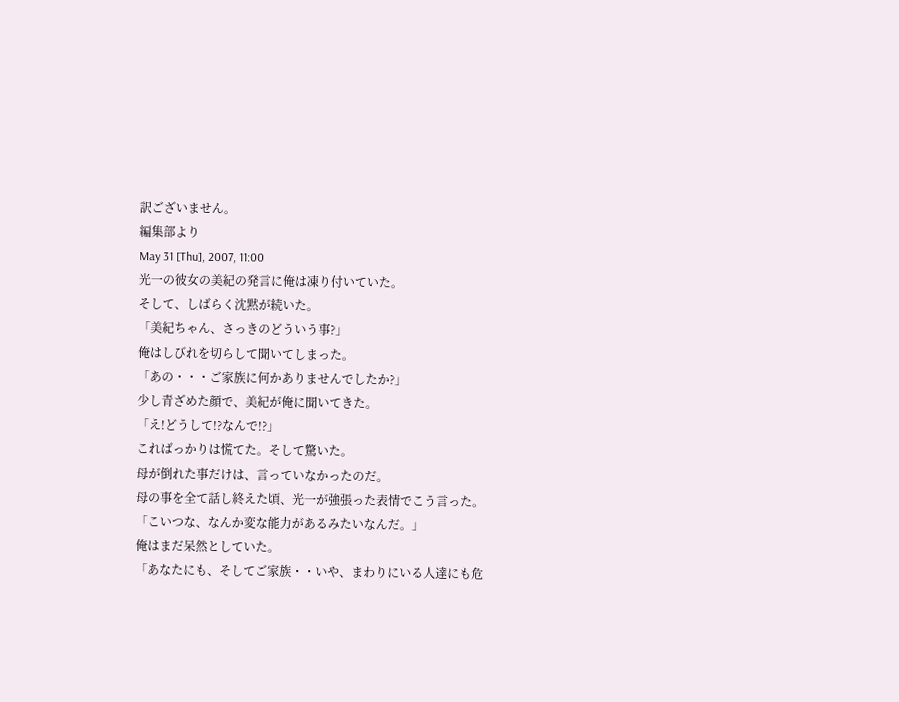訳ございません。
編集部より
May 31 [Thu], 2007, 11:00
光一の彼女の美紀の発言に俺は凍り付いていた。
そして、しばらく沈黙が続いた。
「美紀ちゃん、さっきのどういう事?」
俺はしびれを切らして聞いてしまった。
「あの・・・ご家族に何かありませんでしたか?」
少し青ざめた顔で、美紀が俺に聞いてきた。
「え!どうして!?なんで!?」
こればっかりは慌てた。そして驚いた。
母が倒れた事だけは、言っていなかったのだ。
母の事を全て話し終えた頃、光一が強張った表情でこう言った。
「こいつな、なんか変な能力があるみたいなんだ。」
俺はまだ呆然としていた。
「あなたにも、そしてご家族・・いや、まわりにいる人達にも危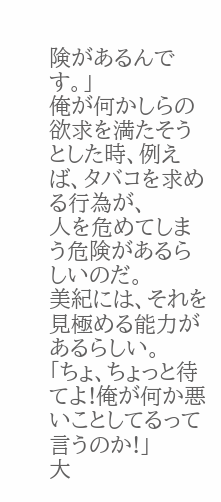険があるんです。」
俺が何かしらの欲求を満たそうとした時、例えば、タバコを求める行為が、
人を危めてしまう危険があるらしいのだ。
美紀には、それを見極める能力があるらしい。
「ちょ、ちょっと待てよ!俺が何か悪いことしてるって言うのか!」
大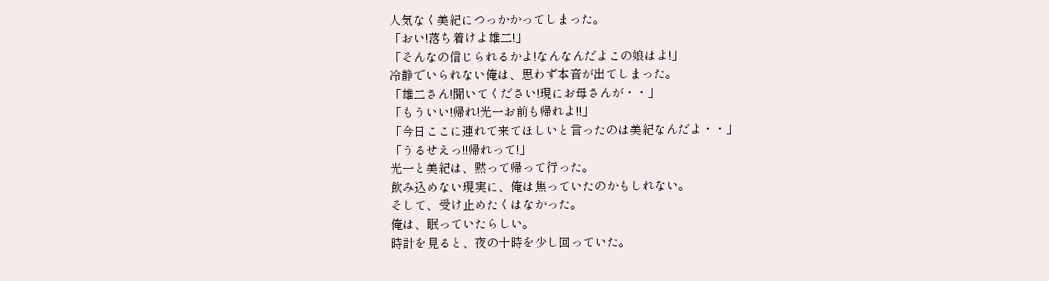人気なく美紀につっかかってしまった。
「おい!落ち着けよ雄二!」
「そんなの信じられるかよ!なんなんだよこの娘はよ!」
冷静でいられない俺は、思わず本音が出てしまった。
「雄二さん!聞いてください!現にお母さんが・・」
「もういい!帰れ!光一お前も帰れよ!!」
「今日ここに連れて来てほしいと言ったのは美紀なんだよ・・」
「うるせえっ!!帰れって!」
光一と美紀は、黙って帰って行った。
飲み込めない現実に、俺は焦っていたのかもしれない。
そして、受け止めたくはなかった。
俺は、眠っていたらしい。
時計を見ると、夜の十時を少し回っていた。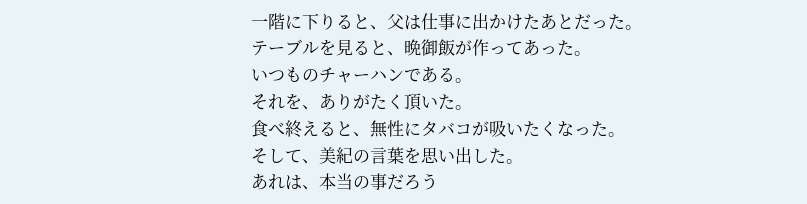一階に下りると、父は仕事に出かけたあとだった。
テーブルを見ると、晩御飯が作ってあった。
いつものチャーハンである。
それを、ありがたく頂いた。
食べ終えると、無性にタバコが吸いたくなった。
そして、美紀の言葉を思い出した。
あれは、本当の事だろう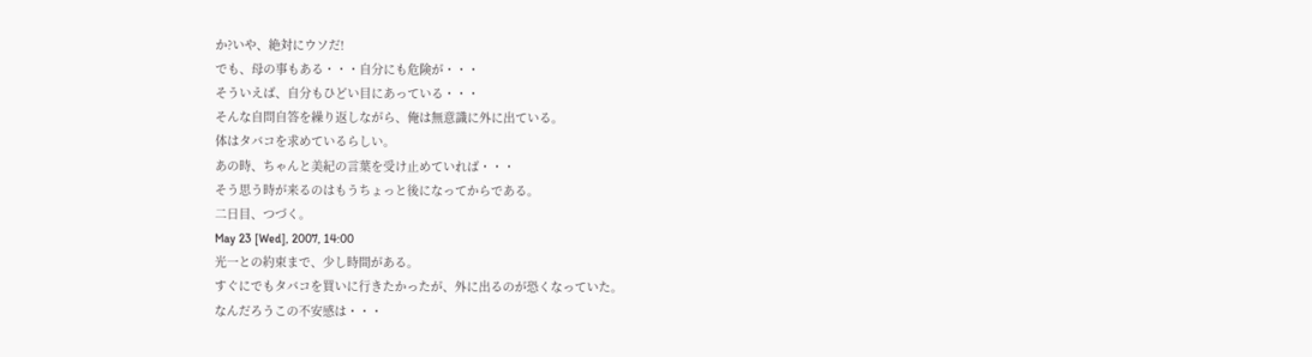か?いや、絶対にウソだ!
でも、母の事もある・・・自分にも危険が・・・
そういえば、自分もひどい目にあっている・・・
そんな自問自答を繰り返しながら、俺は無意識に外に出ている。
体はタバコを求めているらしい。
あの時、ちゃんと美紀の言葉を受け止めていれば・・・
そう思う時が来るのはもうちょっと後になってからである。
二日目、つづく。
May 23 [Wed], 2007, 14:00
光一との約束まで、少し時間がある。
すぐにでもタバコを買いに行きたかったが、外に出るのが恐くなっていた。
なんだろうこの不安感は・・・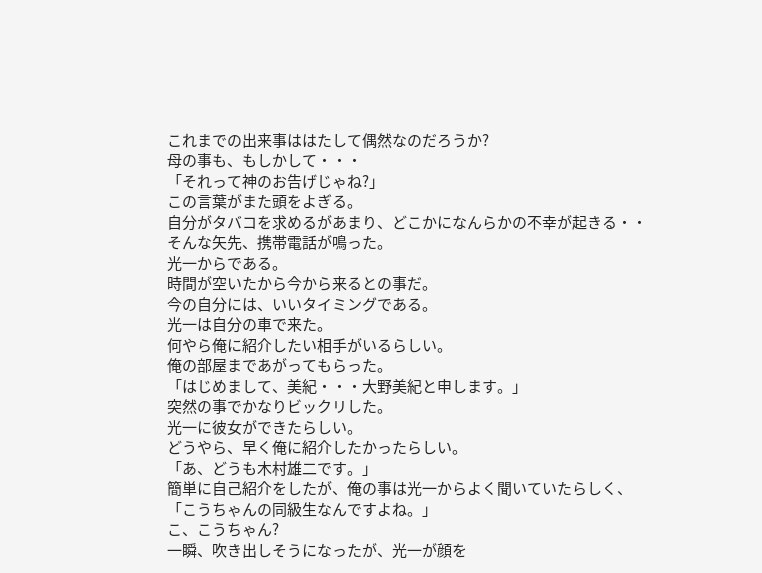これまでの出来事ははたして偶然なのだろうか?
母の事も、もしかして・・・
「それって神のお告げじゃね?」
この言葉がまた頭をよぎる。
自分がタバコを求めるがあまり、どこかになんらかの不幸が起きる・・
そんな矢先、携帯電話が鳴った。
光一からである。
時間が空いたから今から来るとの事だ。
今の自分には、いいタイミングである。
光一は自分の車で来た。
何やら俺に紹介したい相手がいるらしい。
俺の部屋まであがってもらった。
「はじめまして、美紀・・・大野美紀と申します。」
突然の事でかなりビックリした。
光一に彼女ができたらしい。
どうやら、早く俺に紹介したかったらしい。
「あ、どうも木村雄二です。」
簡単に自己紹介をしたが、俺の事は光一からよく聞いていたらしく、
「こうちゃんの同級生なんですよね。」
こ、こうちゃん?
一瞬、吹き出しそうになったが、光一が顔を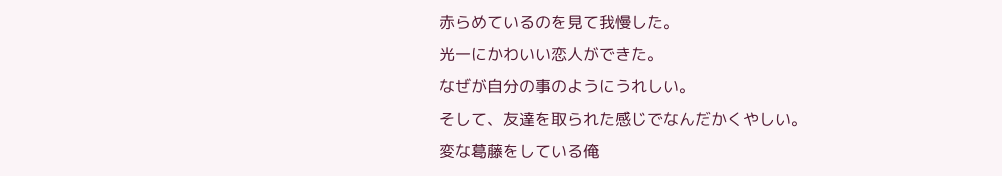赤らめているのを見て我慢した。
光一にかわいい恋人ができた。
なぜが自分の事のようにうれしい。
そして、友達を取られた感じでなんだかくやしい。
変な葛藤をしている俺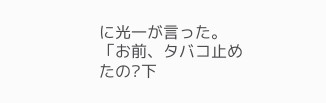に光一が言った。
「お前、タバコ止めたの?下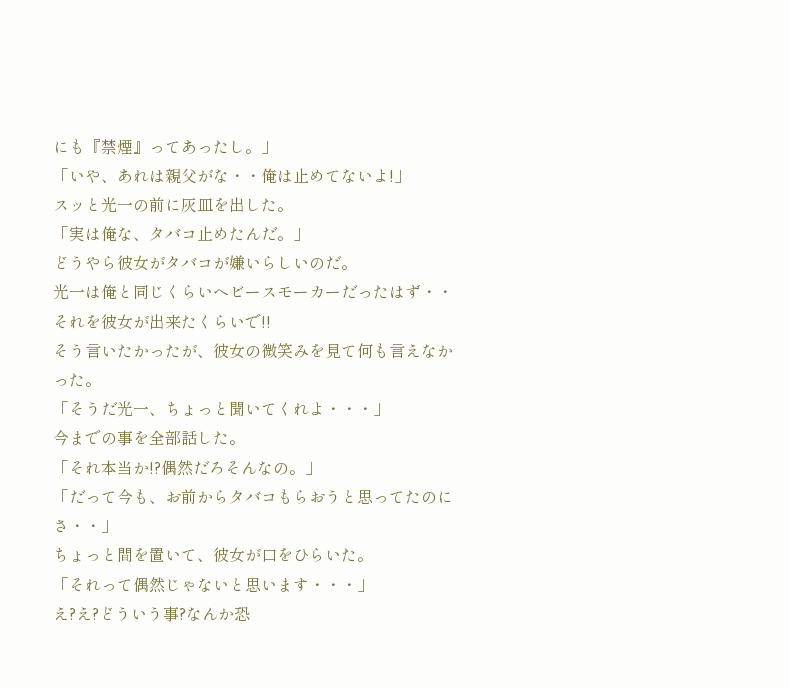にも『禁煙』ってあったし。」
「いや、あれは親父がな・・俺は止めてないよ!」
スッと光一の前に灰皿を出した。
「実は俺な、タバコ止めたんだ。」
どうやら彼女がタバコが嫌いらしいのだ。
光一は俺と同じくらいヘビースモーカーだったはず・・
それを彼女が出来たくらいで!!
そう言いたかったが、彼女の微笑みを見て何も言えなかった。
「そうだ光一、ちょっと聞いてくれよ・・・」
今までの事を全部話した。
「それ本当か!?偶然だろそんなの。」
「だって今も、お前からタバコもらおうと思ってたのにさ・・」
ちょっと間を置いて、彼女が口をひらいた。
「それって偶然じゃないと思います・・・」
え?え?どういう事?なんか恐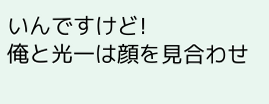いんですけど!
俺と光一は顔を見合わせ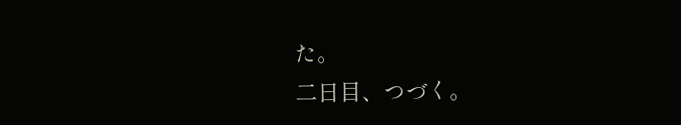た。
二日目、つづく。